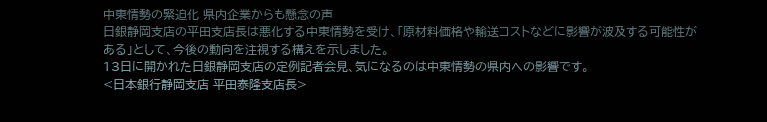中東情勢の緊迫化 県内企業からも懸念の声
日銀静岡支店の平田支店長は悪化する中東情勢を受け、「原材料価格や輸送コストなどに影響が波及する可能性がある」として、今後の動向を注視する構えを示しました。
13日に開かれた日銀静岡支店の定例記者会見、気になるのは中東情勢の県内への影響です。
<日本銀行静岡支店 平田泰隆支店長>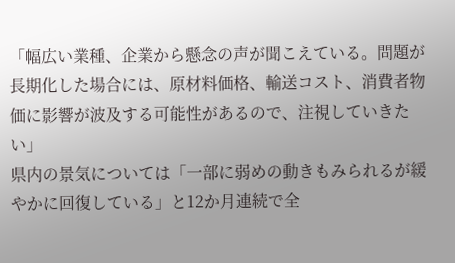「幅広い業種、企業から懸念の声が聞こえている。問題が長期化した場合には、原材料価格、輸送コスト、消費者物価に影響が波及する可能性があるので、注視していきたい」
県内の景気については「一部に弱めの動きもみられるが緩やかに回復している」と12か月連続で全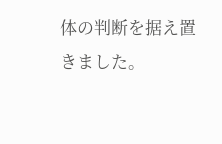体の判断を据え置きました。